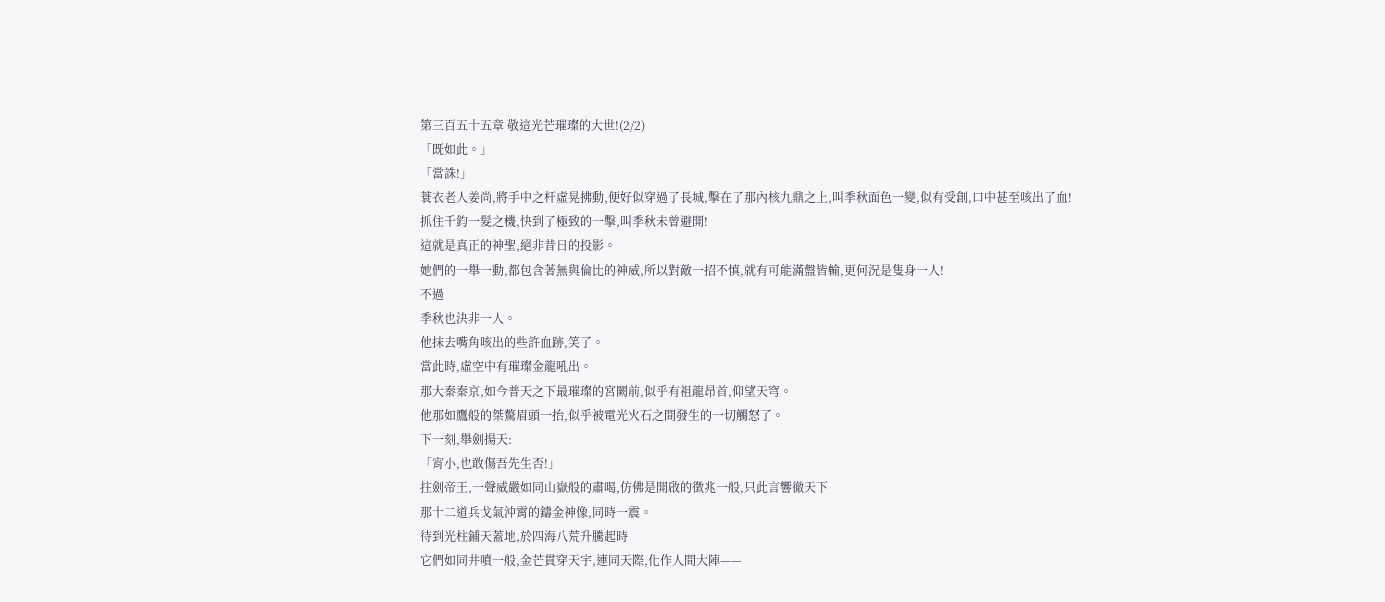第三百五十五章 敬這光芒璀璨的大世!(2/2)
「既如此。」
「當誅!」
蓑衣老人姜尚,將手中之杆虛晃拂動,便好似穿過了長城,擊在了那內核九鼎之上,叫季秋面色一變,似有受創,口中甚至咳出了血!
抓住千鈞一髮之機,快到了極致的一擊,叫季秋未曾避開!
這就是真正的神聖,絕非昔日的投影。
她們的一舉一動,都包含著無與倫比的神威,所以對敵一招不慎,就有可能滿盤皆輸,更何況是隻身一人!
不過
季秋也決非一人。
他抹去嘴角咳出的些許血跡,笑了。
當此時,虛空中有璀璨金龍吼出。
那大秦秦京,如今普天之下最璀璨的宮闕前,似乎有祖龍昂首,仰望天穹。
他那如鷹般的桀驁眉頭一抬,似乎被電光火石之間發生的一切觸怒了。
下一刻,舉劍揚天:
「宵小,也敢傷吾先生否!」
拄劍帝王,一聲威嚴如同山嶽般的肅喝,仿佛是開啟的徵兆一般,只此言響徹天下
那十二道兵戈氣沖霄的鑄金神像,同時一震。
待到光柱鋪天蓋地,於四海八荒升騰起時
它們如同井噴一般,金芒貫穿天宇,連同天際,化作人間大陣——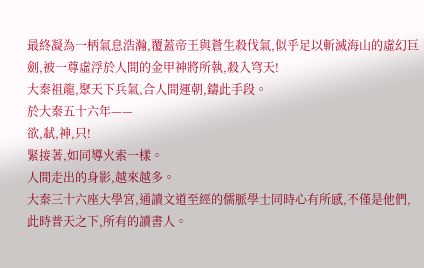最終凝為一柄氣息浩瀚,覆蓋帝王與蒼生殺伐氣,似乎足以斬滅海山的虛幻巨劍,被一尊虛浮於人間的金甲神將所執,殺入穹天!
大秦祖龍,聚天下兵氣,合人間運朝,鑄此手段。
於大秦五十六年——
欲,弒,神,只!
緊接著,如同導火索一樣。
人間走出的身影,越來越多。
大秦三十六座大學宮,通讀文道至經的儒脈學士同時心有所感,不僅是他們,此時普天之下,所有的讀書人。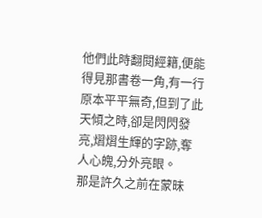他們此時翻閱經籍,便能得見那書卷一角,有一行原本平平無奇,但到了此天傾之時,卻是閃閃發亮,熠熠生輝的字跡,奪人心魄,分外亮眼。
那是許久之前在蒙昧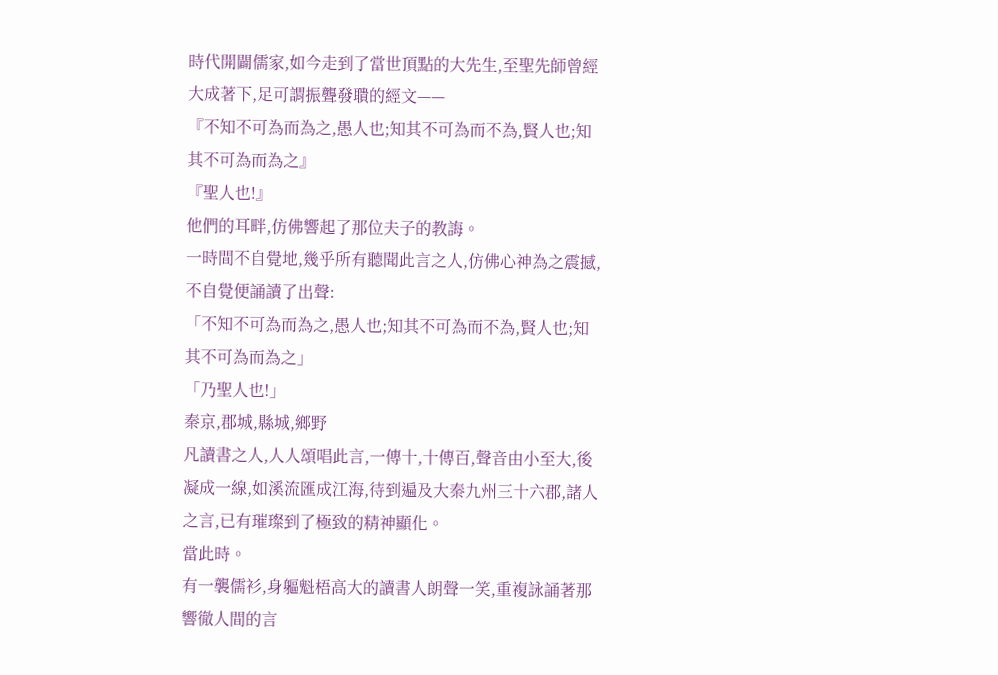時代開闢儒家,如今走到了當世頂點的大先生,至聖先師曾經大成著下,足可謂振聾發聵的經文——
『不知不可為而為之,愚人也;知其不可為而不為,賢人也;知其不可為而為之』
『聖人也!』
他們的耳畔,仿佛響起了那位夫子的教誨。
一時間不自覺地,幾乎所有聽聞此言之人,仿佛心神為之震撼,不自覺便誦讀了出聲:
「不知不可為而為之,愚人也;知其不可為而不為,賢人也;知其不可為而為之」
「乃聖人也!」
秦京,郡城,縣城,鄉野
凡讀書之人,人人頌唱此言,一傳十,十傳百,聲音由小至大,後凝成一線,如溪流匯成江海,待到遍及大秦九州三十六郡,諸人之言,已有璀璨到了極致的精神顯化。
當此時。
有一襲儒衫,身軀魁梧高大的讀書人朗聲一笑,重複詠誦著那響徹人間的言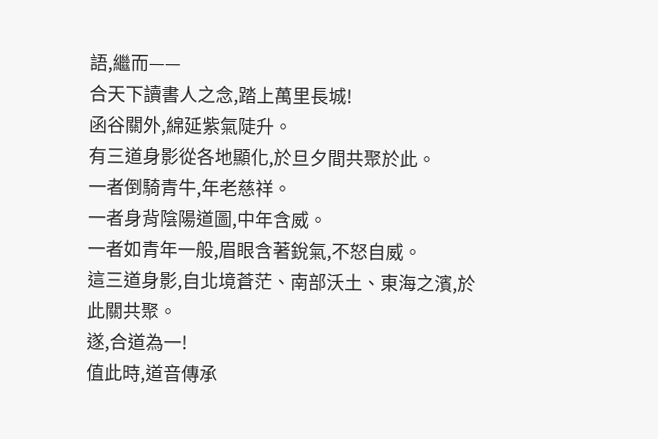語,繼而——
合天下讀書人之念,踏上萬里長城!
函谷關外,綿延紫氣陡升。
有三道身影從各地顯化,於旦夕間共聚於此。
一者倒騎青牛,年老慈祥。
一者身背陰陽道圖,中年含威。
一者如青年一般,眉眼含著銳氣,不怒自威。
這三道身影,自北境蒼茫、南部沃土、東海之濱,於此關共聚。
遂,合道為一!
值此時,道音傳承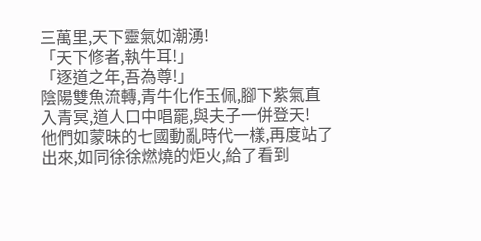三萬里,天下靈氣如潮湧!
「天下修者,執牛耳!」
「逐道之年,吾為尊!」
陰陽雙魚流轉,青牛化作玉佩,腳下紫氣直入青冥,道人口中唱罷,與夫子一併登天!
他們如蒙昧的七國動亂時代一樣,再度站了出來,如同徐徐燃燒的炬火,給了看到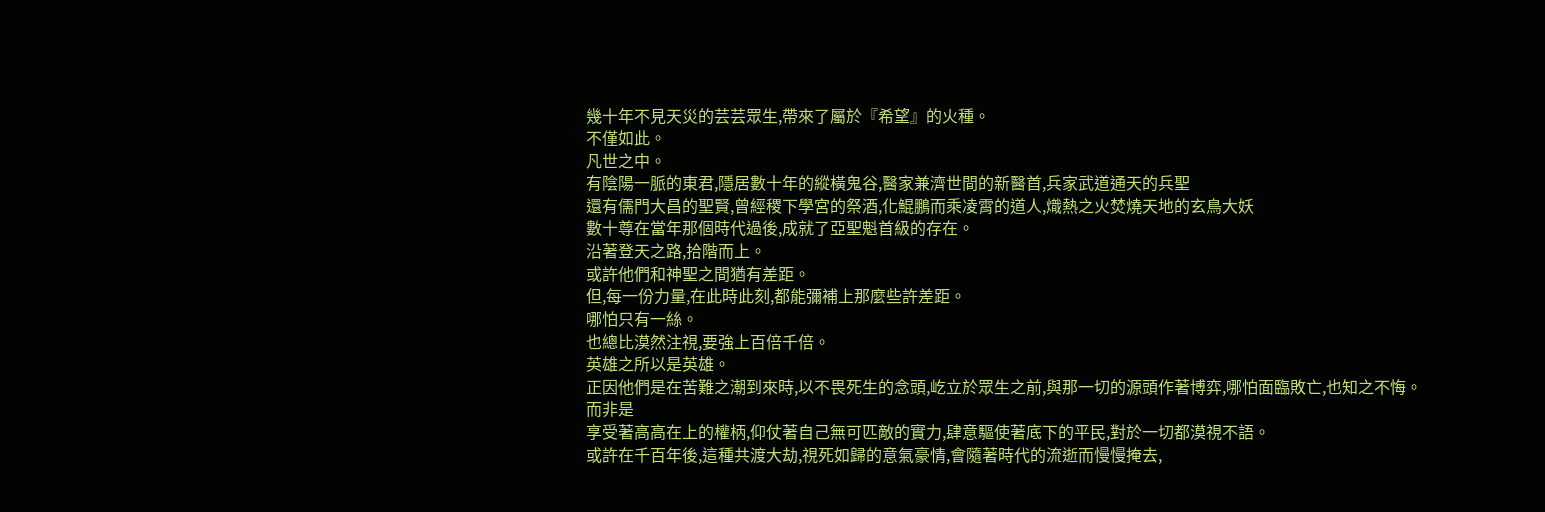幾十年不見天災的芸芸眾生,帶來了屬於『希望』的火種。
不僅如此。
凡世之中。
有陰陽一脈的東君,隱居數十年的縱橫鬼谷,醫家兼濟世間的新醫首,兵家武道通天的兵聖
還有儒門大昌的聖賢,曾經稷下學宮的祭酒,化鯤鵬而乘凌霄的道人,熾熱之火焚燒天地的玄鳥大妖
數十尊在當年那個時代過後,成就了亞聖魁首級的存在。
沿著登天之路,拾階而上。
或許他們和神聖之間猶有差距。
但,每一份力量,在此時此刻,都能彌補上那麼些許差距。
哪怕只有一絲。
也總比漠然注視,要強上百倍千倍。
英雄之所以是英雄。
正因他們是在苦難之潮到來時,以不畏死生的念頭,屹立於眾生之前,與那一切的源頭作著博弈,哪怕面臨敗亡,也知之不悔。
而非是
享受著高高在上的權柄,仰仗著自己無可匹敵的實力,肆意驅使著底下的平民,對於一切都漠視不語。
或許在千百年後,這種共渡大劫,視死如歸的意氣豪情,會隨著時代的流逝而慢慢掩去,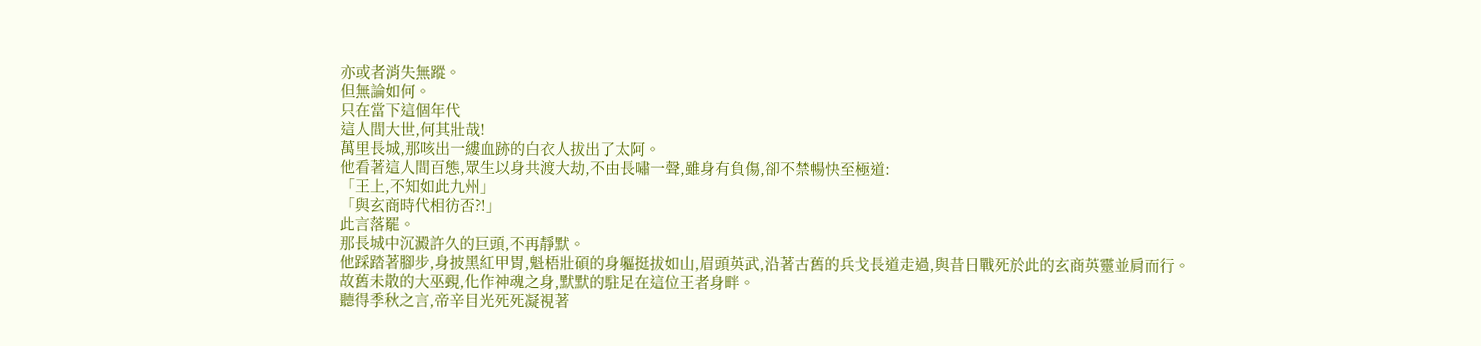亦或者消失無蹤。
但無論如何。
只在當下這個年代
這人間大世,何其壯哉!
萬里長城,那咳出一縷血跡的白衣人拔出了太阿。
他看著這人間百態,眾生以身共渡大劫,不由長嘯一聲,雖身有負傷,卻不禁暢快至極道:
「王上,不知如此九州」
「與玄商時代相彷否?!」
此言落罷。
那長城中沉澱許久的巨頭,不再靜默。
他踩踏著腳步,身披黑紅甲胃,魁梧壯碩的身軀挺拔如山,眉頭英武,沿著古舊的兵戈長道走過,與昔日戰死於此的玄商英靈並肩而行。
故舊未散的大巫覡,化作神魂之身,默默的駐足在這位王者身畔。
聽得季秋之言,帝辛目光死死凝視著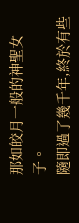那如皎月一般的神聖女子。
隨即過了幾千年,終於有些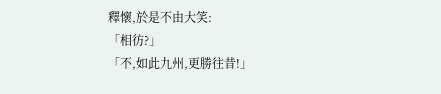釋懷,於是不由大笑:
「相彷?」
「不,如此九州,更勝往昔!」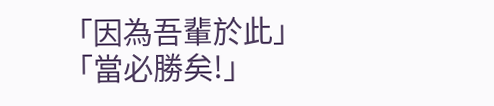「因為吾輩於此」
「當必勝矣!」